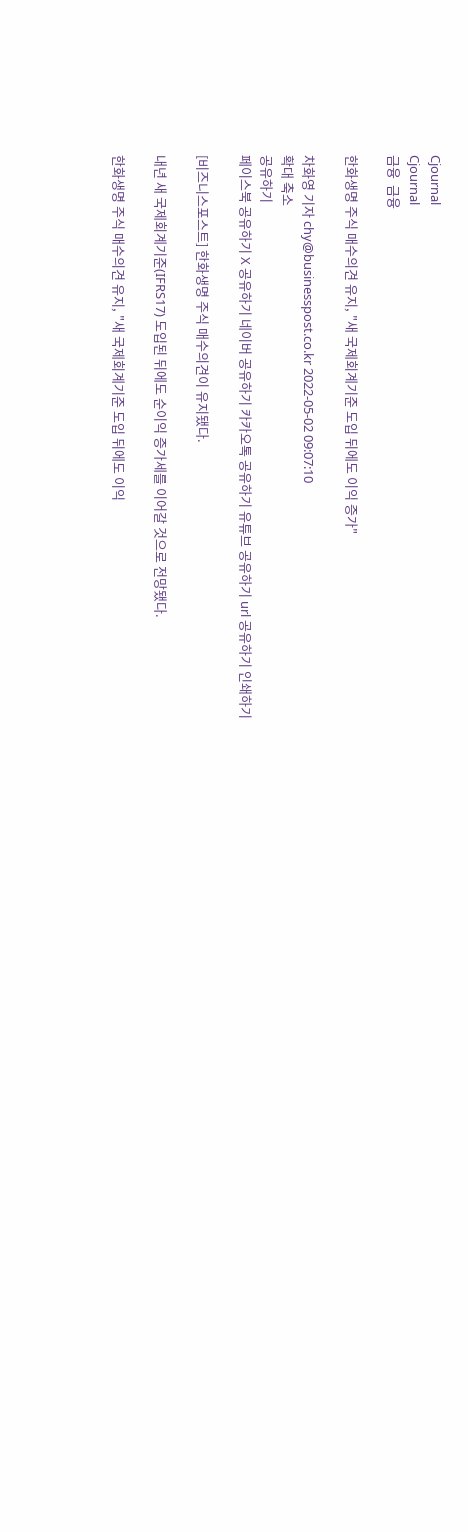Cjournal
Cjournal
금융  금융

한화생명 주식 매수의견 유지, "새 국제회계기준 도입 뒤에도 이익 증가"

차화영 기자 chy@businesspost.co.kr 2022-05-02 09:07:10
확대 축소
공유하기
페이스북 공유하기 X 공유하기 네이버 공유하기 카카오톡 공유하기 유튜브 공유하기 url 공유하기 인쇄하기

[비즈니스포스트] 한화생명 주식 매수의견이 유지됐다.

내년 새 국제회계기준(IFRS17) 도입된 뒤에도 순이익 증가세를 이어갈 것으로 전망됐다.

한화생명 주식 매수의견 유지, "새 국제회계기준 도입 뒤에도 이익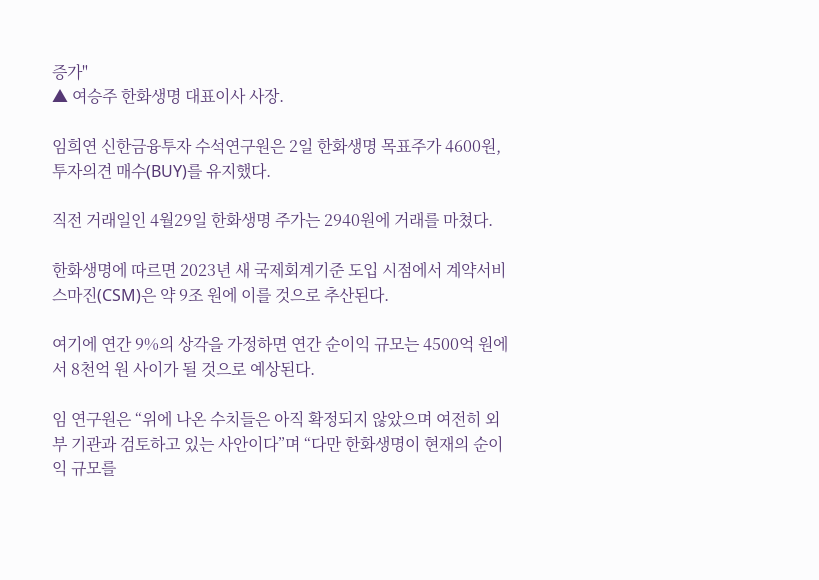증가"
▲ 여승주 한화생명 대표이사 사장.

임희연 신한금융투자 수석연구원은 2일 한화생명 목표주가 4600원, 투자의견 매수(BUY)를 유지했다.

직전 거래일인 4월29일 한화생명 주가는 2940원에 거래를 마쳤다.

한화생명에 따르면 2023년 새 국제회계기준 도입 시점에서 계약서비스마진(CSM)은 약 9조 원에 이를 것으로 추산된다.

여기에 연간 9%의 상각을 가정하면 연간 순이익 규모는 4500억 원에서 8천억 원 사이가 될 것으로 예상된다.

임 연구원은 “위에 나온 수치들은 아직 확정되지 않았으며 여전히 외부 기관과 검토하고 있는 사안이다”며 “다만 한화생명이 현재의 순이익 규모를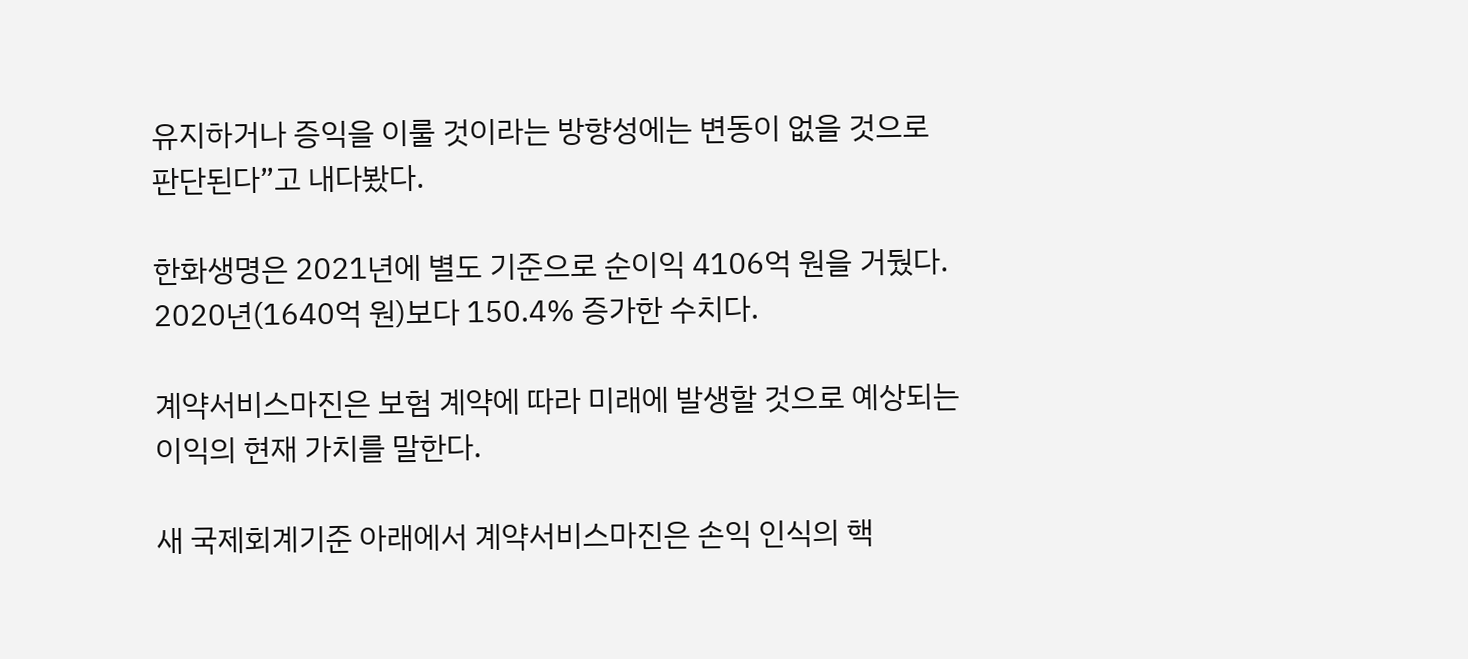유지하거나 증익을 이룰 것이라는 방향성에는 변동이 없을 것으로 판단된다”고 내다봤다.

한화생명은 2021년에 별도 기준으로 순이익 4106억 원을 거뒀다. 2020년(1640억 원)보다 150.4% 증가한 수치다.

계약서비스마진은 보험 계약에 따라 미래에 발생할 것으로 예상되는 이익의 현재 가치를 말한다.

새 국제회계기준 아래에서 계약서비스마진은 손익 인식의 핵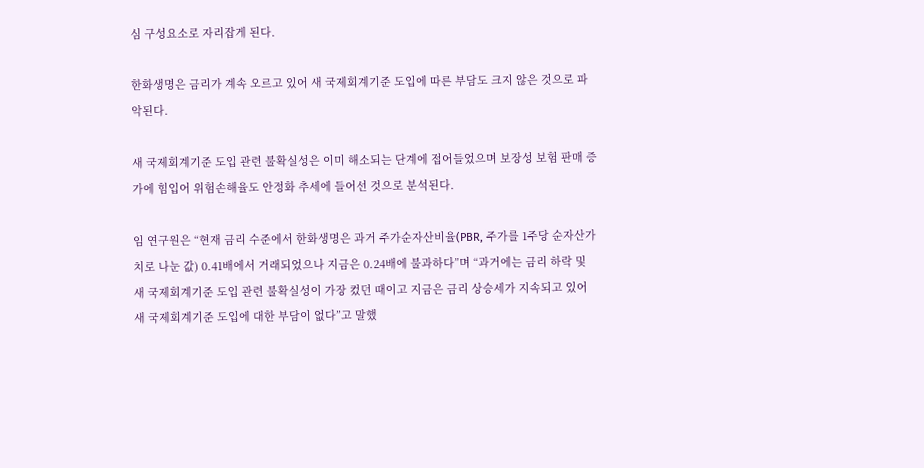심 구성요소로 자리잡게 된다.

한화생명은 금리가 계속 오르고 있어 새 국제회계기준 도입에 따른 부담도 크지 않은 것으로 파악된다.

새 국제회계기준 도입 관련 불확실성은 이미 해소되는 단계에 접어들었으며 보장성 보험 판매 증가에 힘입어 위험손해율도 안정화 추세에 들어선 것으로 분석된다.

임 연구원은 “현재 금리 수준에서 한화생명은 과거 주가순자산비율(PBR, 주가를 1주당 순자산가치로 나눈 값) 0.41배에서 거래되었으나 지금은 0.24배에 불과하다”며 “과거에는 금리 하락 및 새 국제회계기준 도입 관련 불확실성이 가장 컸던 때이고 지금은 금리 상승세가 지속되고 있어 새 국제회계기준 도입에 대한 부담이 없다”고 말했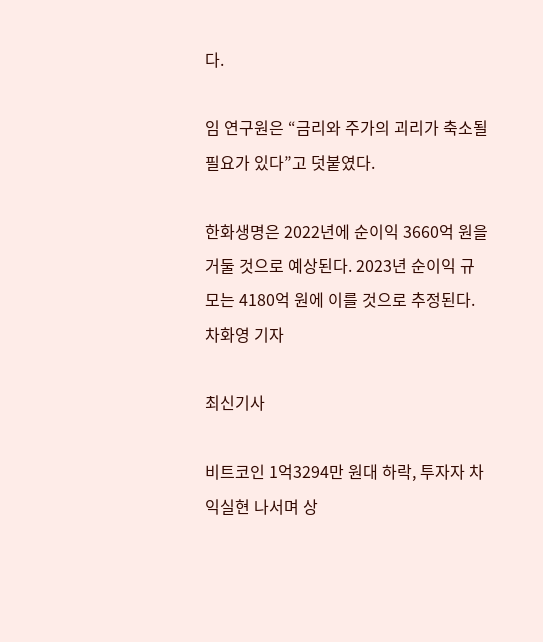다.

임 연구원은 “금리와 주가의 괴리가 축소될 필요가 있다”고 덧붙였다.

한화생명은 2022년에 순이익 3660억 원을 거둘 것으로 예상된다. 2023년 순이익 규모는 4180억 원에 이를 것으로 추정된다. 차화영 기자

최신기사

비트코인 1억3294만 원대 하락, 투자자 차익실현 나서며 상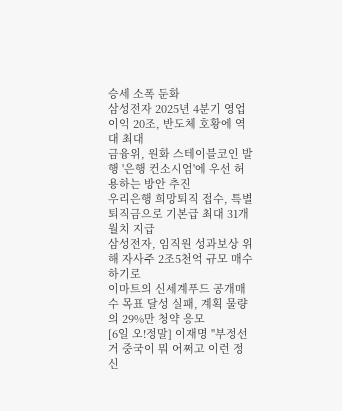승세 소폭 둔화
삼성전자 2025년 4분기 영업이익 20조, 반도체 호황에 역대 최대
금융위, 원화 스테이블코인 발행 '은행 컨소시엄'에 우선 허용하는 방안 추진
우리은행 희망퇴직 접수, 특별퇴직금으로 기본급 최대 31개월치 지급
삼성전자, 임직원 성과보상 위해 자사주 2조5천억 규모 매수하기로
이마트의 신세계푸드 공개매수 목표 달성 실패, 계획 물량의 29%만 청약 응모
[6일 오!정말] 이재명 "부정선거 중국이 뭐 어쩌고 이런 정신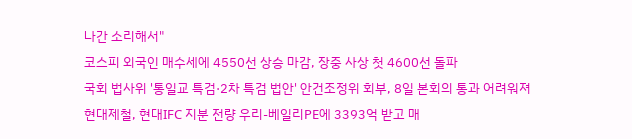나간 소리해서"
코스피 외국인 매수세에 4550선 상승 마감, 장중 사상 첫 4600선 돌파
국회 법사위 '통일교 특검·2차 특검 법안' 안건조정위 회부, 8일 본회의 통과 어려워져
현대제철, 현대IFC 지분 전량 우리-베일리PE에 3393억 받고 매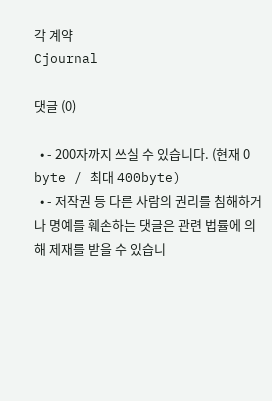각 계약
Cjournal

댓글 (0)

  • - 200자까지 쓰실 수 있습니다. (현재 0 byte / 최대 400byte)
  • - 저작권 등 다른 사람의 권리를 침해하거나 명예를 훼손하는 댓글은 관련 법률에 의해 제재를 받을 수 있습니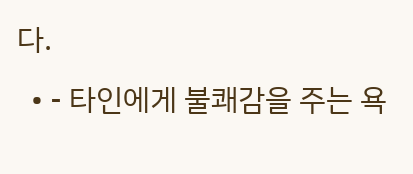다.
  • - 타인에게 불쾌감을 주는 욕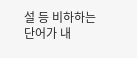설 등 비하하는 단어가 내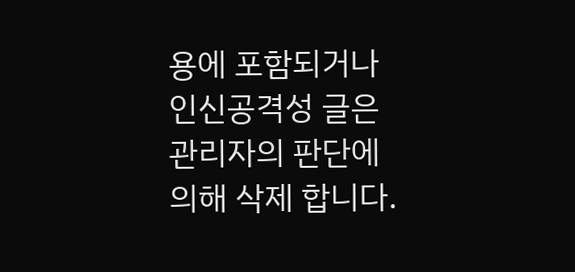용에 포함되거나 인신공격성 글은 관리자의 판단에 의해 삭제 합니다.